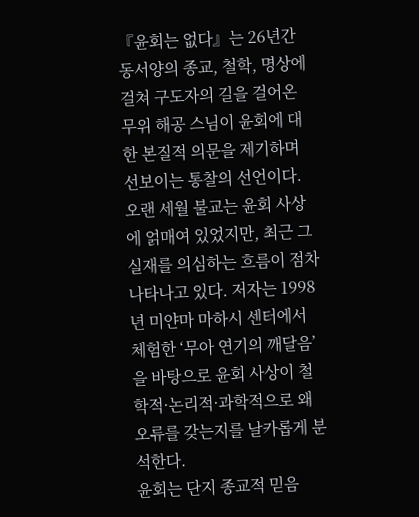『윤회는 없다』는 26년간 동서양의 종교, 철학, 명상에 걸쳐 구도자의 길을 걸어온 무위 해공 스님이 윤회에 대한 본질적 의문을 제기하며 선보이는 통찰의 선언이다.
오랜 세월 불교는 윤회 사상에 얽매여 있었지만, 최근 그 실재를 의심하는 흐름이 점차 나타나고 있다. 저자는 1998년 미얀마 마하시 센터에서 체험한 ‘무아 연기의 깨달음’을 바탕으로 윤회 사상이 철학적·논리적·과학적으로 왜 오류를 갖는지를 날카롭게 분석한다.
윤회는 단지 종교적 믿음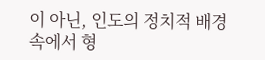이 아닌, 인도의 정치적 배경 속에서 형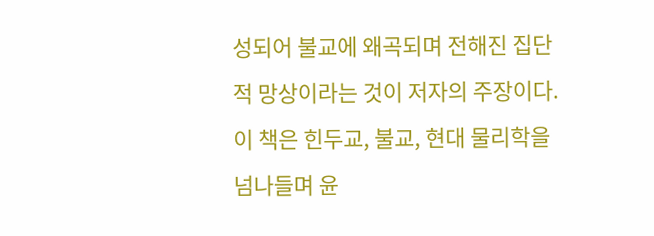성되어 불교에 왜곡되며 전해진 집단적 망상이라는 것이 저자의 주장이다. 이 책은 힌두교, 불교, 현대 물리학을 넘나들며 윤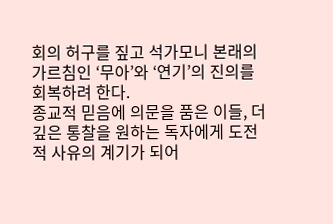회의 허구를 짚고 석가모니 본래의 가르침인 ‘무아’와 ‘연기’의 진의를 회복하려 한다.
종교적 믿음에 의문을 품은 이들, 더 깊은 통찰을 원하는 독자에게 도전적 사유의 계기가 되어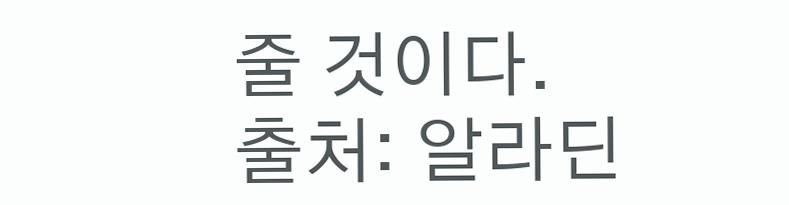줄 것이다.
출처: 알라딘